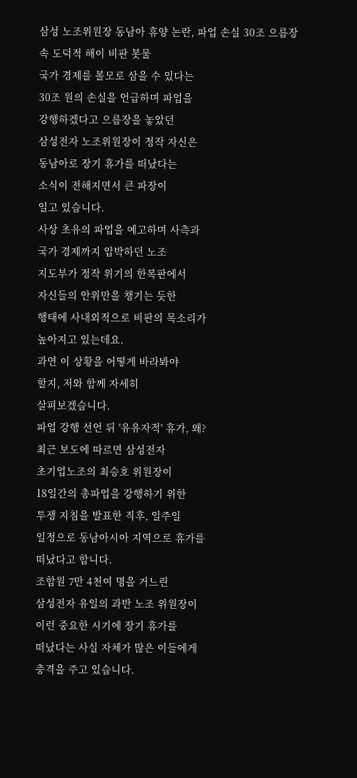삼성 노조위원장 동남아 휴양 논란, 파업 손실 30조 으름장 속 도덕적 해이 비판 봇물
국가 경제를 볼모로 삼을 수 있다는
30조 원의 손실을 언급하며 파업을
강행하겠다고 으름장을 놓았던
삼성전자 노조위원장이 정작 자신은
동남아로 장기 휴가를 떠났다는
소식이 전해지면서 큰 파장이
일고 있습니다.
사상 초유의 파업을 예고하며 사측과
국가 경제까지 압박하던 노조
지도부가 정작 위기의 한복판에서
자신들의 안위만을 챙기는 듯한
행태에 사내외적으로 비판의 목소리가
높아지고 있는데요.
과연 이 상황을 어떻게 바라봐야
할지, 저와 함께 자세히
살펴보겠습니다.
파업 강행 선언 뒤 '유유자적' 휴가, 왜?
최근 보도에 따르면 삼성전자
초기업노조의 최승호 위원장이
18일간의 총파업을 강행하기 위한
투쟁 지침을 발표한 직후, 일주일
일정으로 동남아시아 지역으로 휴가를
떠났다고 합니다.
조합원 7만 4천여 명을 거느린
삼성전자 유일의 과반 노조 위원장이
이런 중요한 시기에 장기 휴가를
떠났다는 사실 자체가 많은 이들에게
충격을 주고 있습니다.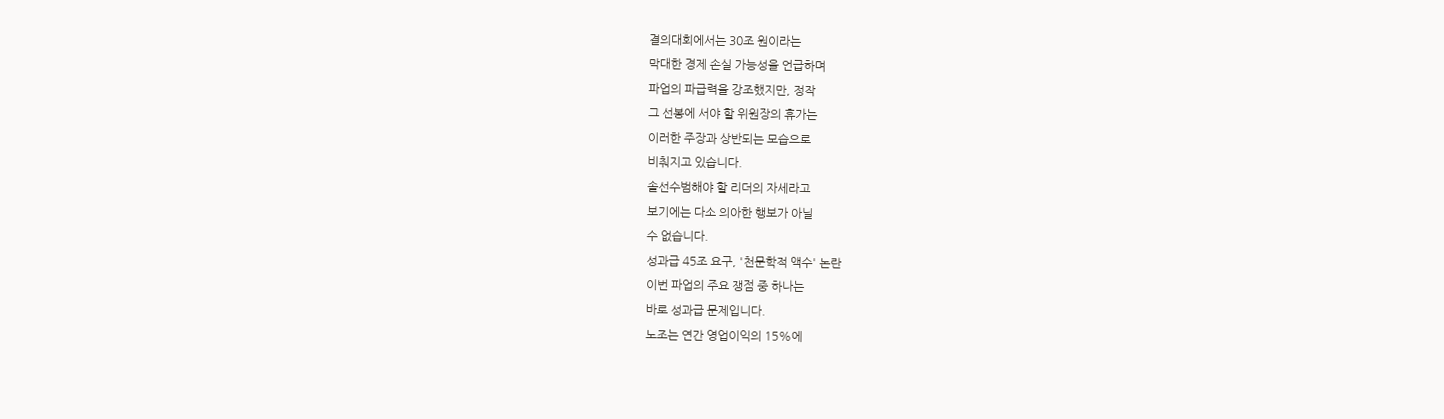결의대회에서는 30조 원이라는
막대한 경제 손실 가능성을 언급하며
파업의 파급력을 강조했지만, 정작
그 선봉에 서야 할 위원장의 휴가는
이러한 주장과 상반되는 모습으로
비춰지고 있습니다.
솔선수범해야 할 리더의 자세라고
보기에는 다소 의아한 행보가 아닐
수 없습니다.
성과급 45조 요구, '천문학적 액수' 논란
이번 파업의 주요 쟁점 중 하나는
바로 성과급 문제입니다.
노조는 연간 영업이익의 15%에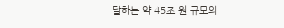달하는 약 45조 원 규모의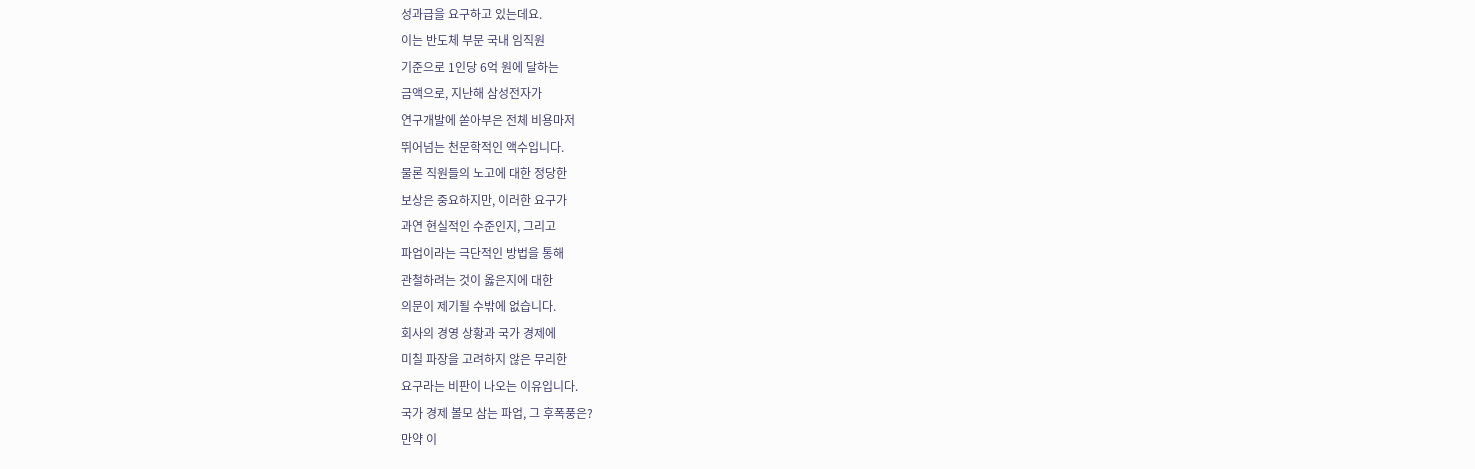성과급을 요구하고 있는데요.
이는 반도체 부문 국내 임직원
기준으로 1인당 6억 원에 달하는
금액으로, 지난해 삼성전자가
연구개발에 쏟아부은 전체 비용마저
뛰어넘는 천문학적인 액수입니다.
물론 직원들의 노고에 대한 정당한
보상은 중요하지만, 이러한 요구가
과연 현실적인 수준인지, 그리고
파업이라는 극단적인 방법을 통해
관철하려는 것이 옳은지에 대한
의문이 제기될 수밖에 없습니다.
회사의 경영 상황과 국가 경제에
미칠 파장을 고려하지 않은 무리한
요구라는 비판이 나오는 이유입니다.
국가 경제 볼모 삼는 파업, 그 후폭풍은?
만약 이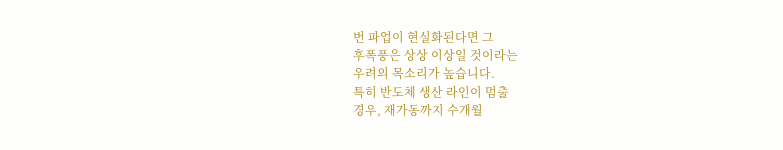번 파업이 현실화된다면 그
후폭풍은 상상 이상일 것이라는
우려의 목소리가 높습니다.
특히 반도체 생산 라인이 멈출
경우, 재가동까지 수개월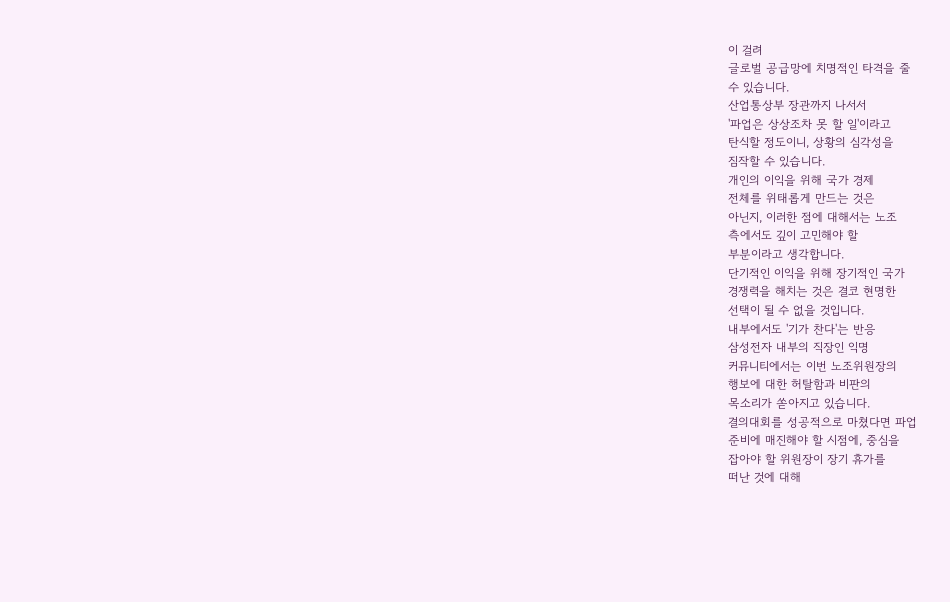이 걸려
글로벌 공급망에 치명적인 타격을 줄
수 있습니다.
산업통상부 장관까지 나서서
'파업은 상상조차 못 할 일'이라고
탄식할 정도이니, 상황의 심각성을
짐작할 수 있습니다.
개인의 이익을 위해 국가 경제
전체를 위태롭게 만드는 것은
아닌지, 이러한 점에 대해서는 노조
측에서도 깊이 고민해야 할
부분이라고 생각합니다.
단기적인 이익을 위해 장기적인 국가
경쟁력을 해치는 것은 결코 현명한
선택이 될 수 없을 것입니다.
내부에서도 '기가 찬다'는 반응
삼성전자 내부의 직장인 익명
커뮤니티에서는 이번 노조위원장의
행보에 대한 허탈함과 비판의
목소리가 쏟아지고 있습니다.
결의대회를 성공적으로 마쳤다면 파업
준비에 매진해야 할 시점에, 중심을
잡아야 할 위원장이 장기 휴가를
떠난 것에 대해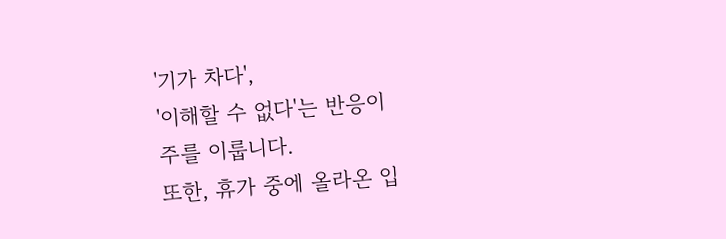'기가 차다',
'이해할 수 없다'는 반응이
주를 이룹니다.
또한, 휴가 중에 올라온 입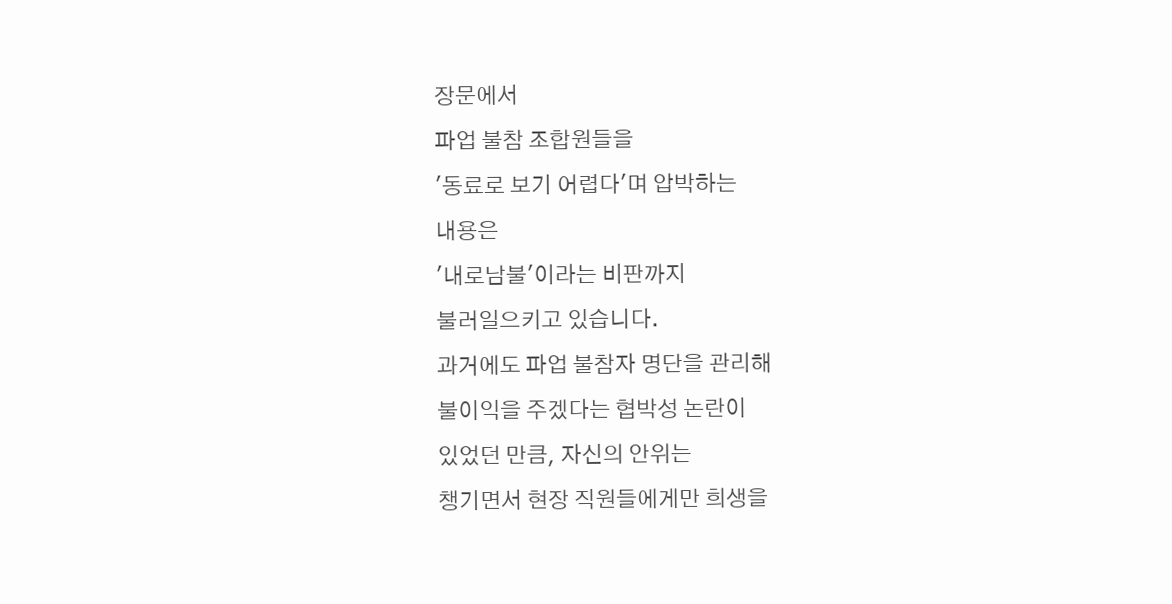장문에서
파업 불참 조합원들을
'동료로 보기 어렵다'며 압박하는
내용은
'내로남불'이라는 비판까지
불러일으키고 있습니다.
과거에도 파업 불참자 명단을 관리해
불이익을 주겠다는 협박성 논란이
있었던 만큼, 자신의 안위는
챙기면서 현장 직원들에게만 희생을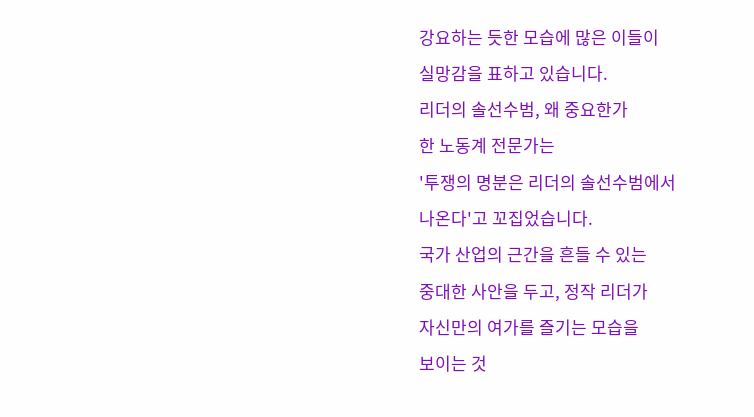강요하는 듯한 모습에 많은 이들이
실망감을 표하고 있습니다.
리더의 솔선수범, 왜 중요한가
한 노동계 전문가는
'투쟁의 명분은 리더의 솔선수범에서
나온다'고 꼬집었습니다.
국가 산업의 근간을 흔들 수 있는
중대한 사안을 두고, 정작 리더가
자신만의 여가를 즐기는 모습을
보이는 것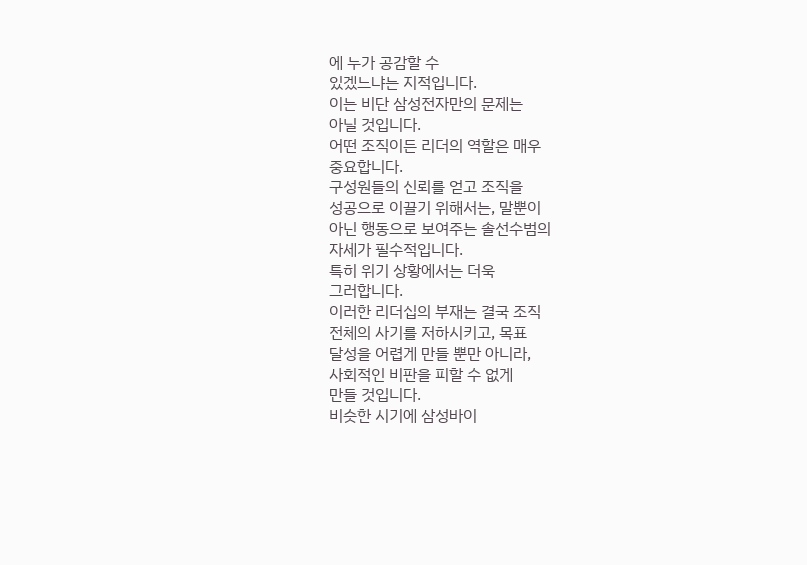에 누가 공감할 수
있겠느냐는 지적입니다.
이는 비단 삼성전자만의 문제는
아닐 것입니다.
어떤 조직이든 리더의 역할은 매우
중요합니다.
구성원들의 신뢰를 얻고 조직을
성공으로 이끌기 위해서는, 말뿐이
아닌 행동으로 보여주는 솔선수범의
자세가 필수적입니다.
특히 위기 상황에서는 더욱
그러합니다.
이러한 리더십의 부재는 결국 조직
전체의 사기를 저하시키고, 목표
달성을 어렵게 만들 뿐만 아니라,
사회적인 비판을 피할 수 없게
만들 것입니다.
비슷한 시기에 삼성바이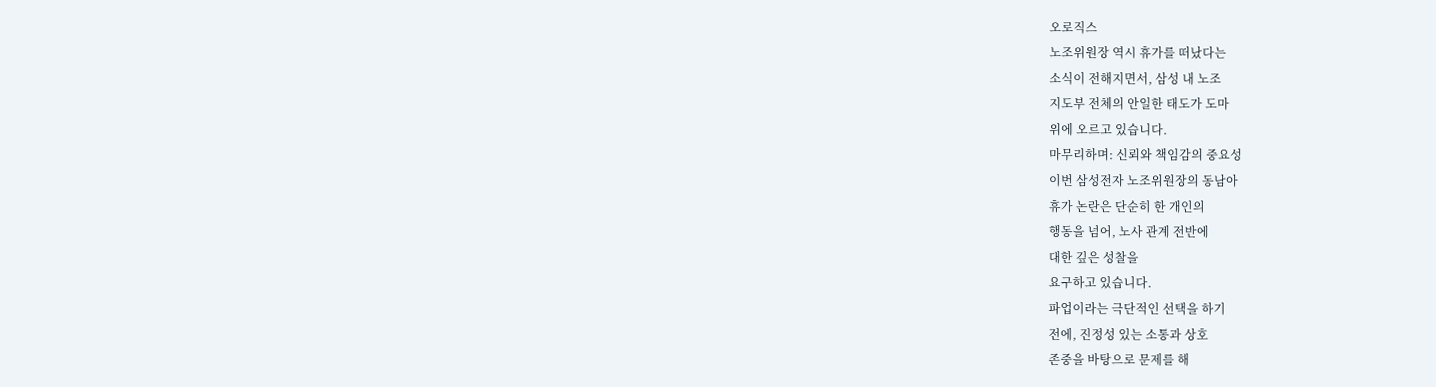오로직스
노조위원장 역시 휴가를 떠났다는
소식이 전해지면서, 삼성 내 노조
지도부 전체의 안일한 태도가 도마
위에 오르고 있습니다.
마무리하며: 신뢰와 책임감의 중요성
이번 삼성전자 노조위원장의 동남아
휴가 논란은 단순히 한 개인의
행동을 넘어, 노사 관계 전반에
대한 깊은 성찰을
요구하고 있습니다.
파업이라는 극단적인 선택을 하기
전에, 진정성 있는 소통과 상호
존중을 바탕으로 문제를 해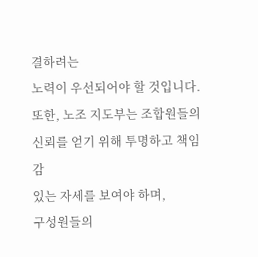결하려는
노력이 우선되어야 할 것입니다.
또한, 노조 지도부는 조합원들의
신뢰를 얻기 위해 투명하고 책임감
있는 자세를 보여야 하며,
구성원들의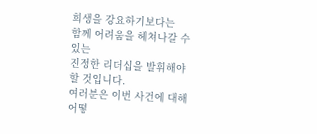희생을 강요하기보다는
함께 어려움을 헤쳐나갈 수 있는
진정한 리더십을 발휘해야
할 것입니다.
여러분은 이번 사건에 대해 어떻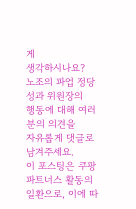게
생각하시나요?
노조의 파업 정당성과 위원장의
행동에 대해 여러분의 의견을
자유롭게 댓글로 남겨주세요.
이 포스팅은 쿠팡 파트너스 활동의 일환으로, 이에 따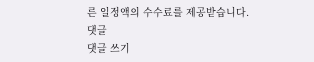른 일정액의 수수료를 제공받습니다.
댓글
댓글 쓰기